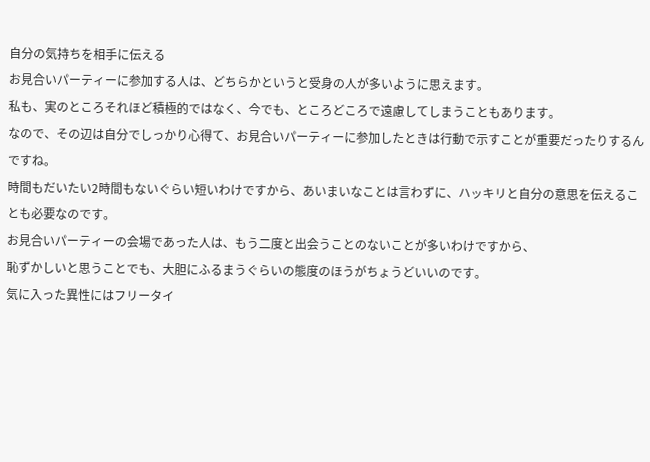自分の気持ちを相手に伝える
お見合いパーティーに参加する人は、どちらかというと受身の人が多いように思えます。
私も、実のところそれほど積極的ではなく、今でも、ところどころで遠慮してしまうこともあります。
なので、その辺は自分でしっかり心得て、お見合いパーティーに参加したときは行動で示すことが重要だったりするんですね。
時間もだいたい2時間もないぐらい短いわけですから、あいまいなことは言わずに、ハッキリと自分の意思を伝えることも必要なのです。
お見合いパーティーの会場であった人は、もう二度と出会うことのないことが多いわけですから、
恥ずかしいと思うことでも、大胆にふるまうぐらいの態度のほうがちょうどいいのです。
気に入った異性にはフリータイ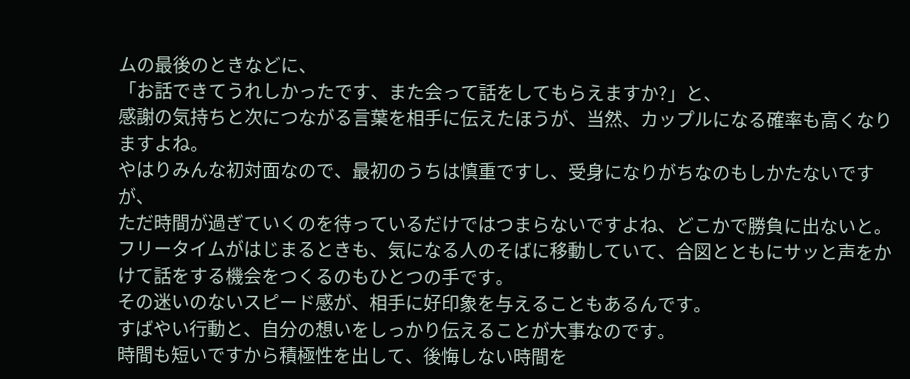ムの最後のときなどに、
「お話できてうれしかったです、また会って話をしてもらえますか?」と、
感謝の気持ちと次につながる言葉を相手に伝えたほうが、当然、カップルになる確率も高くなりますよね。
やはりみんな初対面なので、最初のうちは慎重ですし、受身になりがちなのもしかたないですが、
ただ時間が過ぎていくのを待っているだけではつまらないですよね、どこかで勝負に出ないと。
フリータイムがはじまるときも、気になる人のそばに移動していて、合図とともにサッと声をかけて話をする機会をつくるのもひとつの手です。
その迷いのないスピード感が、相手に好印象を与えることもあるんです。
すばやい行動と、自分の想いをしっかり伝えることが大事なのです。
時間も短いですから積極性を出して、後悔しない時間を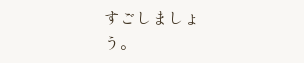すごしましょう。